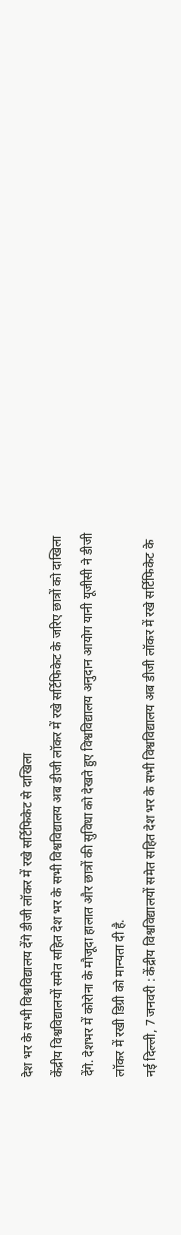देश भर के सभी विश्वविद्यालय देंगे डीजी लॉकर में रखे सर्टिफिकेट से दाखिला
केंद्रीय विश्वविद्यालयों समेत सहित देश भर के सभी विश्वविद्यालय अब डीजी लॉकर में रखे सर्टिफिकेट के जरिए छात्रों को दाखिला देंगे. देशभर में कोरोना के मौजूदा हालात और छात्रों की सुविधा को देखते हुए विश्वविद्यालय अनुदान आयोग यानी यूजीसी ने डीजी लॉकर में रखी डिग्री को मान्यता दी है.
नई दिल्ली, 7 जनवरी : केंद्रीय विश्वविद्यालयों समेत सहित देश भर के सभी विश्वविद्यालय अब डीजी लॉकर में रखे सर्टिफिकेट के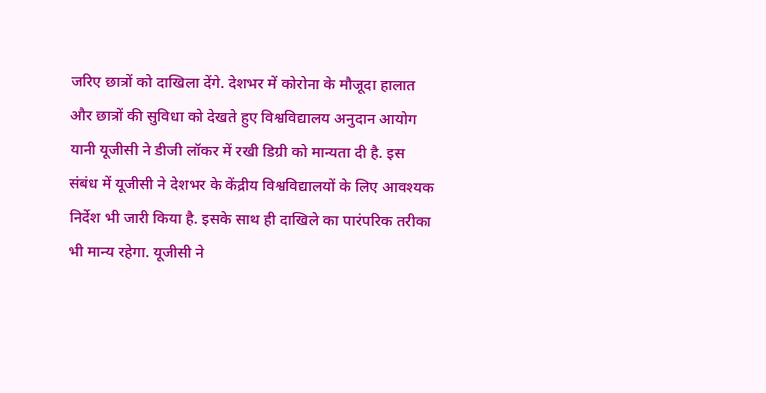जरिए छात्रों को दाखिला देंगे. देशभर में कोरोना के मौजूदा हालात और छात्रों की सुविधा को देखते हुए विश्वविद्यालय अनुदान आयोग यानी यूजीसी ने डीजी लॉकर में रखी डिग्री को मान्यता दी है. इस संबंध में यूजीसी ने देशभर के केंद्रीय विश्वविद्यालयों के लिए आवश्यक निर्देश भी जारी किया है. इसके साथ ही दाखिले का पारंपरिक तरीका भी मान्य रहेगा. यूजीसी ने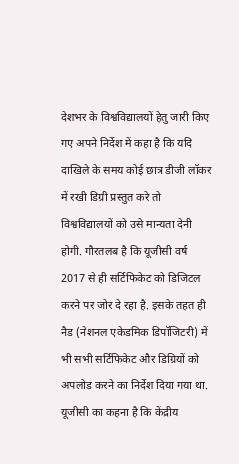देशभर के विश्वविद्यालयों हेतु जारी किए गए अपने निर्देश में कहा है कि यदि दाखिले के समय कोई छात्र डीजी लॉकर में रखी डिग्री प्रस्तुत करे तो विश्वविद्यालयों को उसे मान्यता देनी होगी. गौरतलब है कि यूजीसी वर्ष 2017 से ही सर्टिफिकेट को डिजिटल करने पर जोर दे रहा है. इसके तहत ही नैड (नेशनल एकेडमिक डिपॉजिटरी) में भी सभी सर्टिफिकेट और डिग्रियों को अपलोड करने का निर्देश दिया गया था.
यूजीसी का कहना है कि केंद्रीय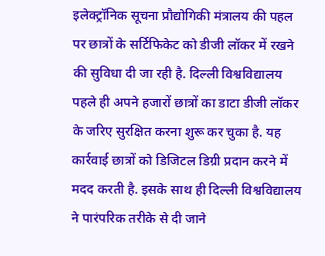इलेक्ट्रॉनिक सूचना प्रौद्योगिकी मंत्रालय की पहल पर छात्रों के सर्टिफिकेट को डीजी लॉकर में रखने की सुविधा दी जा रही है. दिल्ली विश्वविद्यालय पहले ही अपने हजारों छात्रों का डाटा डीजी लॉकर के जरिए सुरक्षित करना शुरू कर चुका है. यह कार्रवाई छात्रों को डिजिटल डिग्री प्रदान करने में मदद करती है. इसके साथ ही दिल्ली विश्वविद्यालय ने पारंपरिक तरीके से दी जाने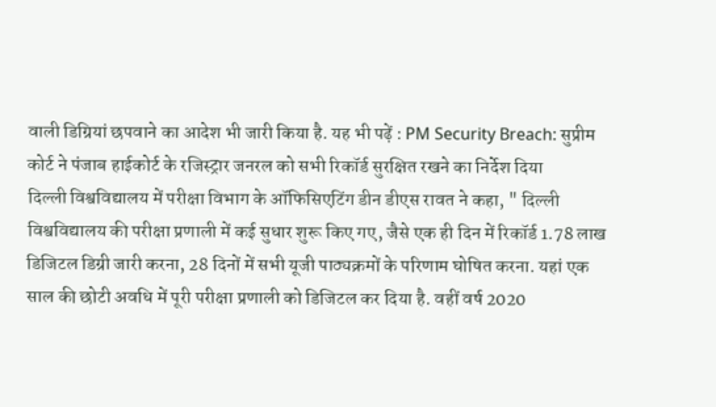वाली डिग्रियां छपवाने का आदेश भी जारी किया है. यह भी पढ़ें : PM Security Breach: सुप्रीम कोर्ट ने पंजाब हाईकोर्ट के रजिस्ट्रार जनरल को सभी रिकॉर्ड सुरक्षित रखने का निर्देश दिया
दिल्ली विश्वविद्यालय में परीक्षा विभाग के ऑफिसिएटिंग डीन डीएस रावत ने कहा, " दिल्ली विश्वविद्यालय की परीक्षा प्रणाली में कई सुधार शुरू किए गए, जैसे एक ही दिन में रिकॉर्ड 1.78 लाख डिजिटल डिग्री जारी करना, 28 दिनों में सभी यूजी पाठ्यक्रमों के परिणाम घोषित करना. यहां एक साल की छोटी अवधि में पूरी परीक्षा प्रणाली को डिजिटल कर दिया है. वहीं वर्ष 2020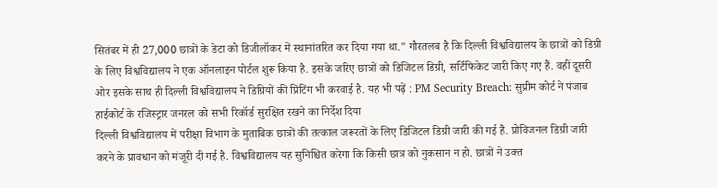सितंबर में ही 27,000 छात्रों के डेटा को डिजीलॉकर में स्थानांतरित कर दिया गया था." गौरतलब है कि दिल्ली विश्वविद्यालय के छात्रों को डिग्री के लिए विश्वविद्यालय ने एक ऑनलाइन पोर्टल शुरू किया है. इसके जरिए छात्रों को डिजिटल डिग्री, सर्टिफिकेट जारी किए गए हैं. वहीं दूसरी ओर इसके साथ ही दिल्ली विश्वविद्यालय ने डिग्रियों की प्रिंटिंग भी करवाई है. यह भी पढ़ें : PM Security Breach: सुप्रीम कोर्ट ने पंजाब हाईकोर्ट के रजिस्ट्रार जनरल को सभी रिकॉर्ड सुरक्षित रखने का निर्देश दिया
दिल्ली विश्वविद्यालय में परीक्षा विभाग के मुताबिक छात्रों की तत्काल जरूरतों के लिए डिजिटल डिग्री जारी की गई हैं. प्रोविजनल डिग्री जारी करने के प्रावधान को मंजूरी दी गई है. विश्वविद्यालय यह सुनिश्चित करेगा कि किसी छात्र को नुकसान न हो. छात्रों ने उक्त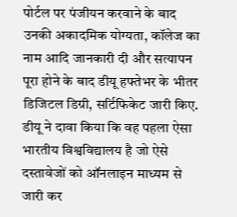पोर्टल पर पंजीयन करवाने के बाद उनकी अकादमिक योग्यता, कॉलेज का नाम आदि जानकारी दी और सत्यापन पूरा होने के बाद डीयू हफ्तेभर के भीतर डिजिटल डिग्री, सर्टिफिकेट जारी किए. डीयू ने दावा किया कि वह पहला ऐसा भारतीय विश्वविद्यालय है जो ऐसे दस्तावेजों को ऑनलाइन माध्यम से जारी कर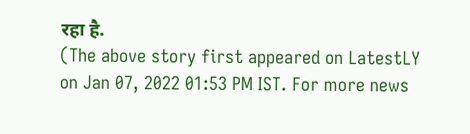रहा है.
(The above story first appeared on LatestLY on Jan 07, 2022 01:53 PM IST. For more news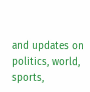and updates on politics, world, sports,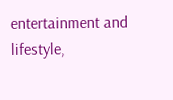entertainment and lifestyle,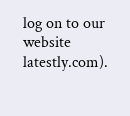log on to our website latestly.com).